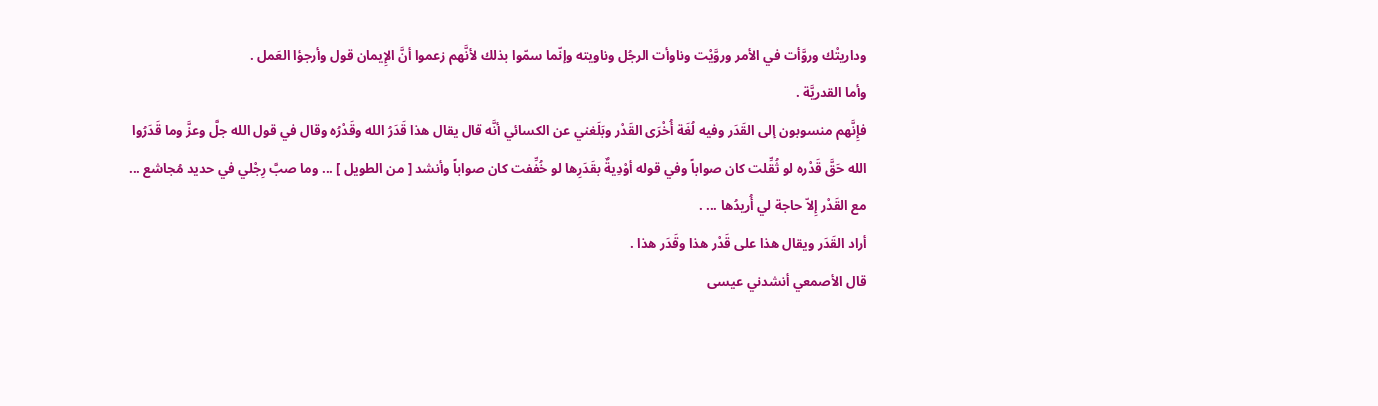وداريتْك وروَّأت في الأمر وروَّيْت وناوأت الرجُل وناويته وإنّما سمّوا بذلك لأنَّهم زعموا أنَّ الإِيمان قول وأرجؤا العَمل .
وأما القدريَّة .
فإِنَّهم منسوبون إلى القَدَر وفيه لُغَة أُخْرَى القَدْر وبَلَغني عن الكسائي أنَّه قال يقال هذا قَدَرُ الله وقَدْرُه وقال في قول الله جلَّ وعزَّ وما قَدَرُوا الله حَقَّ قَدْره لو ثُقِّلت كان صواباً وفي قوله أوْدِيةٌ بقَدَرِها لو خُفِّفت كان صواباً وأنشد [ من الطويل ] ... وما صبَّ رِجْلي في حديد مُجاشع ... مع القَدْر إِلاّ حاجة لي أُريدُها ... .
أراد القَدَر ويقال هذا على قَدْر هذا وقَدَر هذا .
قال الأصمعي أنشدني عيسى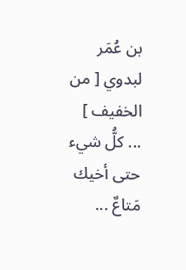بن عُمَر لبدوي [ من الخفيف ] ... كلُّ شيء حتى أخيك مَتاعٌ ...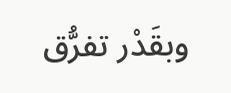وبقَدْر تفرُّق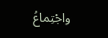واجْتِماعُ